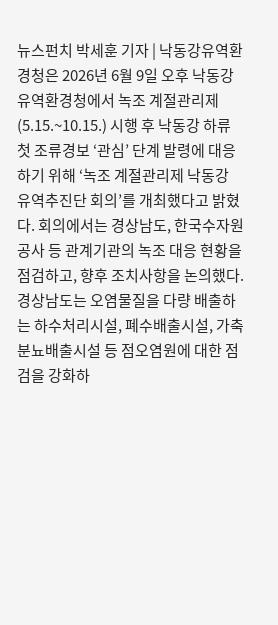뉴스펀치 박세훈 기자 | 낙동강유역환경청은 2026년 6월 9일 오후 낙동강유역환경청에서 녹조 계절관리제(5.15.~10.15.) 시행 후 낙동강 하류 첫 조류경보 ‘관심’ 단계 발령에 대응하기 위해 ‘녹조 계절관리제 낙동강 유역추진단 회의’를 개최했다고 밝혔다. 회의에서는 경상남도, 한국수자원공사 등 관계기관의 녹조 대응 현황을 점검하고, 향후 조치사항을 논의했다. 경상남도는 오염물질을 다량 배출하는 하수처리시설, 폐수배출시설, 가축분뇨배출시설 등 점오염원에 대한 점검을 강화하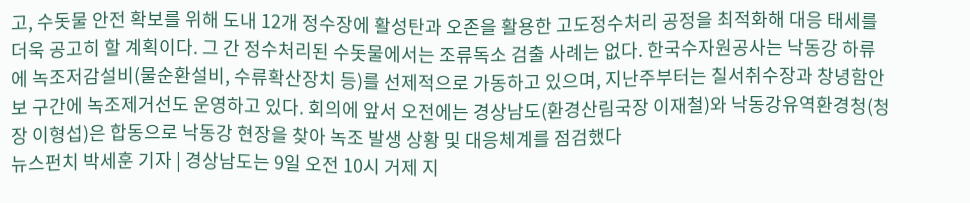고, 수돗물 안전 확보를 위해 도내 12개 정수장에 활성탄과 오존을 활용한 고도정수처리 공정을 최적화해 대응 태세를 더욱 공고히 할 계획이다. 그 간 정수처리된 수돗물에서는 조류독소 검출 사례는 없다. 한국수자원공사는 낙동강 하류에 녹조저감설비(물순환설비, 수류확산장치 등)를 선제적으로 가동하고 있으며, 지난주부터는 칠서취수장과 창녕함안보 구간에 녹조제거선도 운영하고 있다. 회의에 앞서 오전에는 경상남도(환경산림국장 이재철)와 낙동강유역환경청(청장 이형섭)은 합동으로 낙동강 현장을 찾아 녹조 발생 상황 및 대응체계를 점검했다
뉴스펀치 박세훈 기자 | 경상남도는 9일 오전 10시 거제 지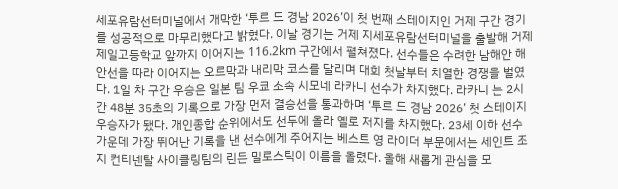세포유람선터미널에서 개막한 ‘투르 드 경남 2026’이 첫 번째 스테이지인 거제 구간 경기를 성공적으로 마무리했다고 밝혔다. 이날 경기는 거제 지세포유람선터미널을 출발해 거제제일고등학교 앞까지 이어지는 116.2km 구간에서 펼쳐졌다. 선수들은 수려한 남해안 해안선을 따라 이어지는 오르막과 내리막 코스를 달리며 대회 첫날부터 치열한 경쟁을 벌였다. 1일 차 구간 우승은 일본 팀 우쿄 소속 시모네 라카니 선수가 차지했다. 라카니 는 2시간 48분 35초의 기록으로 가장 먼저 결승선을 통과하며 ‘투르 드 경남 2026’ 첫 스테이지 우승자가 됐다. 개인종합 순위에서도 선두에 올라 옐로 저지를 차지했다. 23세 이하 선수 가운데 가장 뛰어난 기록을 낸 선수에게 주어지는 베스트 영 라이더 부문에서는 세인트 조지 컨티넨탈 사이클링팀의 린든 밀로스틱이 이름을 올렸다. 올해 새롭게 관심을 모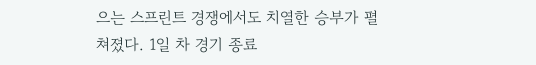으는 스프린트 경쟁에서도 치열한 승부가 펼쳐졌다. 1일 차 경기 종료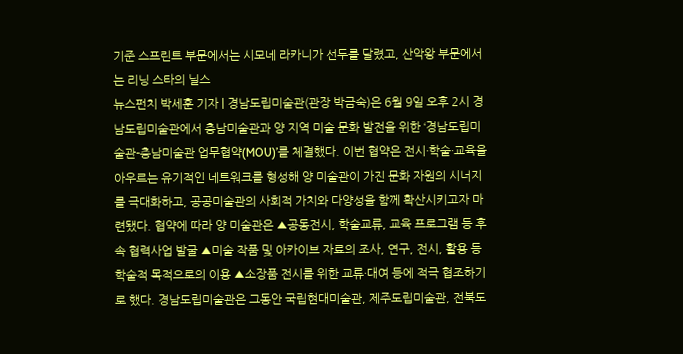기준 스프린트 부문에서는 시모네 라카니가 선두를 달렸고, 산악왕 부문에서는 리닝 스타의 닐스
뉴스펀치 박세훈 기자 | 경남도립미술관(관장 박금숙)은 6월 9일 오후 2시 경남도립미술관에서 충남미술관과 양 지역 미술 문화 발전을 위한 ‘경남도립미술관-충남미술관 업무협약(MOU)’를 체결했다. 이번 협약은 전시·학술·교육을 아우르는 유기적인 네트워크를 형성해 양 미술관이 가진 문화 자원의 시너지를 극대화하고, 공공미술관의 사회적 가치와 다양성을 함께 확산시키고자 마련됐다. 협약에 따라 양 미술관은 ▲공동전시, 학술교류, 교육 프로그램 등 후속 협력사업 발굴 ▲미술 작품 및 아카이브 자료의 조사, 연구, 전시, 활용 등 학술적 목적으로의 이용 ▲소장품 전시를 위한 교류·대여 등에 적극 협조하기로 했다. 경남도립미술관은 그동안 국립현대미술관, 제주도립미술관, 전북도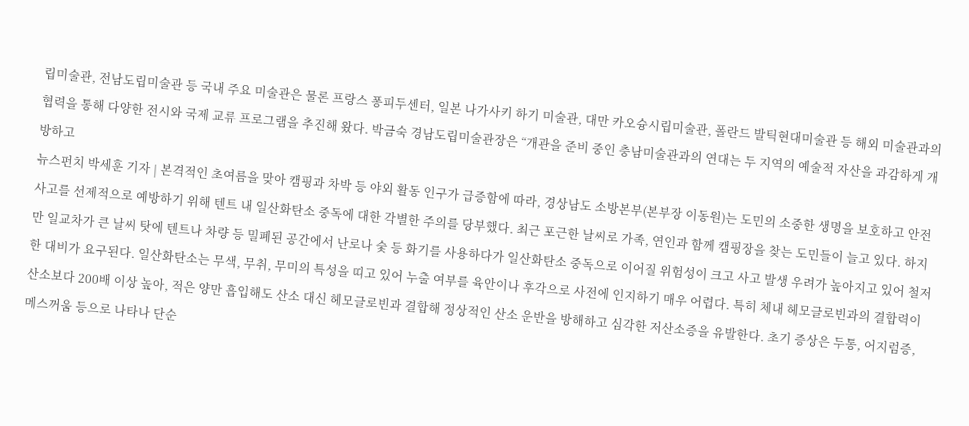립미술관, 전남도립미술관 등 국내 주요 미술관은 물론 프랑스 퐁피두센터, 일본 나가사키 하기 미술관, 대만 카오슝시립미술관, 폴란드 발틱현대미술관 등 해외 미술관과의 협력을 통해 다양한 전시와 국제 교류 프로그램을 추진해 왔다. 박금숙 경남도립미술관장은 “개관을 준비 중인 충남미술관과의 연대는 두 지역의 예술적 자산을 과감하게 개방하고
뉴스펀치 박세훈 기자 | 본격적인 초여름을 맞아 캠핑과 차박 등 야외 활동 인구가 급증함에 따라, 경상남도 소방본부(본부장 이동원)는 도민의 소중한 생명을 보호하고 안전사고를 선제적으로 예방하기 위해 텐트 내 일산화탄소 중독에 대한 각별한 주의를 당부했다. 최근 포근한 날씨로 가족, 연인과 함께 캠핑장을 찾는 도민들이 늘고 있다. 하지만 일교차가 큰 날씨 탓에 텐트나 차량 등 밀폐된 공간에서 난로나 숯 등 화기를 사용하다가 일산화탄소 중독으로 이어질 위험성이 크고 사고 발생 우려가 높아지고 있어 철저한 대비가 요구된다. 일산화탄소는 무색, 무취, 무미의 특성을 띠고 있어 누출 여부를 육안이나 후각으로 사전에 인지하기 매우 어렵다. 특히 체내 헤모글로빈과의 결합력이 산소보다 200배 이상 높아, 적은 양만 흡입해도 산소 대신 헤모글로빈과 결합해 정상적인 산소 운반을 방해하고 심각한 저산소증을 유발한다. 초기 증상은 두통, 어지럼증, 메스꺼움 등으로 나타나 단순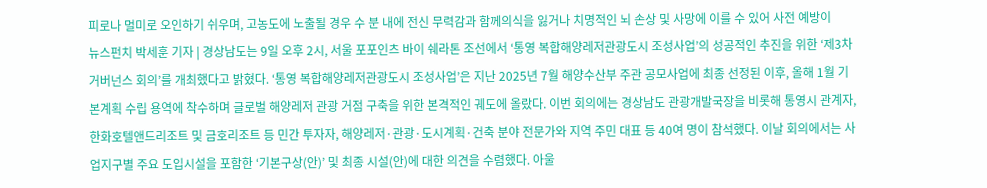피로나 멀미로 오인하기 쉬우며, 고농도에 노출될 경우 수 분 내에 전신 무력감과 함께의식을 잃거나 치명적인 뇌 손상 및 사망에 이를 수 있어 사전 예방이
뉴스펀치 박세훈 기자 | 경상남도는 9일 오후 2시, 서울 포포인츠 바이 쉐라톤 조선에서 ‘통영 복합해양레저관광도시 조성사업’의 성공적인 추진을 위한 ‘제3차 거버넌스 회의’를 개최했다고 밝혔다. ‘통영 복합해양레저관광도시 조성사업’은 지난 2025년 7월 해양수산부 주관 공모사업에 최종 선정된 이후, 올해 1월 기본계획 수립 용역에 착수하며 글로벌 해양레저 관광 거점 구축을 위한 본격적인 궤도에 올랐다. 이번 회의에는 경상남도 관광개발국장을 비롯해 통영시 관계자, 한화호텔앤드리조트 및 금호리조트 등 민간 투자자, 해양레저·관광·도시계획·건축 분야 전문가와 지역 주민 대표 등 40여 명이 참석했다. 이날 회의에서는 사업지구별 주요 도입시설을 포함한 ‘기본구상(안)’ 및 최종 시설(안)에 대한 의견을 수렴했다. 아울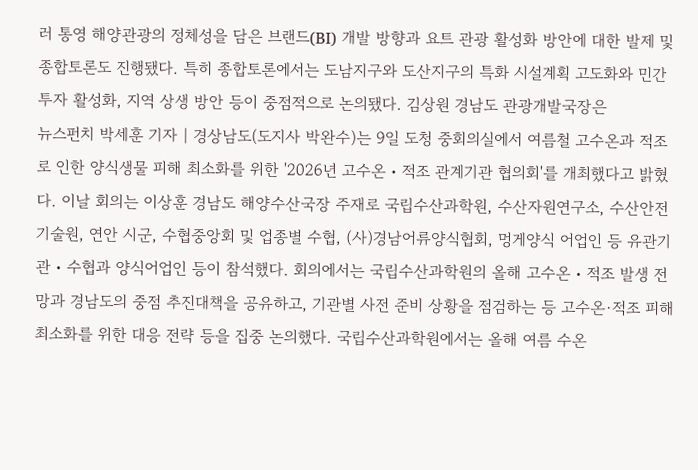러 통영 해양관광의 정체성을 담은 브랜드(BI) 개발 방향과 요트 관광 활성화 방안에 대한 발제 및 종합토론도 진행됐다. 특히 종합토론에서는 도남지구와 도산지구의 특화 시설계획 고도화와 민간 투자 활성화, 지역 상생 방안 등이 중점적으로 논의됐다. 김상원 경남도 관광개발국장은
뉴스펀치 박세훈 기자 | 경상남도(도지사 박완수)는 9일 도청 중회의실에서 여름철 고수온과 적조로 인한 양식생물 피해 최소화를 위한 '2026년 고수온・적조 관계기관 협의회'를 개최했다고 밝혔다. 이날 회의는 이상훈 경남도 해양수산국장 주재로 국립수산과학원, 수산자원연구소, 수산안전기술원, 연안 시군, 수협중앙회 및 업종별 수협, (사)경남어류양식협회, 멍게양식 어업인 등 유관기관・수협과 양식어업인 등이 참석했다. 회의에서는 국립수산과학원의 올해 고수온・적조 발생 전망과 경남도의 중점 추진대책을 공유하고, 기관별 사전 준비 상황을 점검하는 등 고수온·적조 피해 최소화를 위한 대응 전략 등을 집중 논의했다. 국립수산과학원에서는 올해 여름 수온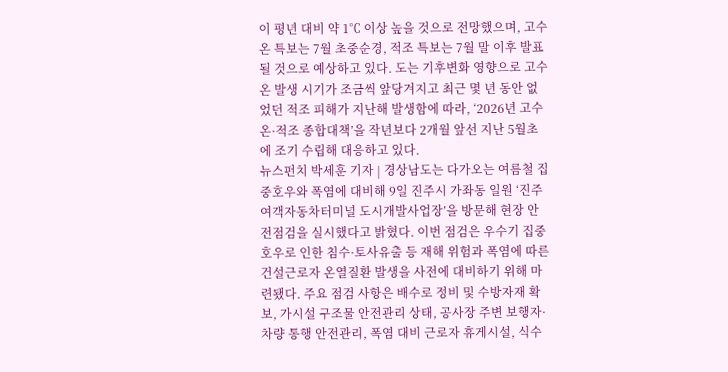이 평년 대비 약 1℃ 이상 높을 것으로 전망했으며, 고수온 특보는 7월 초중순경, 적조 특보는 7월 말 이후 발표될 것으로 예상하고 있다. 도는 기후변화 영향으로 고수온 발생 시기가 조금씩 앞당겨지고 최근 몇 년 동안 없었던 적조 피해가 지난해 발생함에 따라, ‘2026년 고수온·적조 종합대책’을 작년보다 2개월 앞선 지난 5월초에 조기 수립해 대응하고 있다.
뉴스펀치 박세훈 기자 | 경상남도는 다가오는 여름철 집중호우와 폭염에 대비해 9일 진주시 가좌동 일원 ‘진주 여객자동차터미널 도시개발사업장’을 방문해 현장 안전점검을 실시했다고 밝혔다. 이번 점검은 우수기 집중호우로 인한 침수·토사유출 등 재해 위험과 폭염에 따른 건설근로자 온열질환 발생을 사전에 대비하기 위해 마련됐다. 주요 점검 사항은 배수로 정비 및 수방자재 확보, 가시설 구조물 안전관리 상태, 공사장 주변 보행자·차량 통행 안전관리, 폭염 대비 근로자 휴게시설, 식수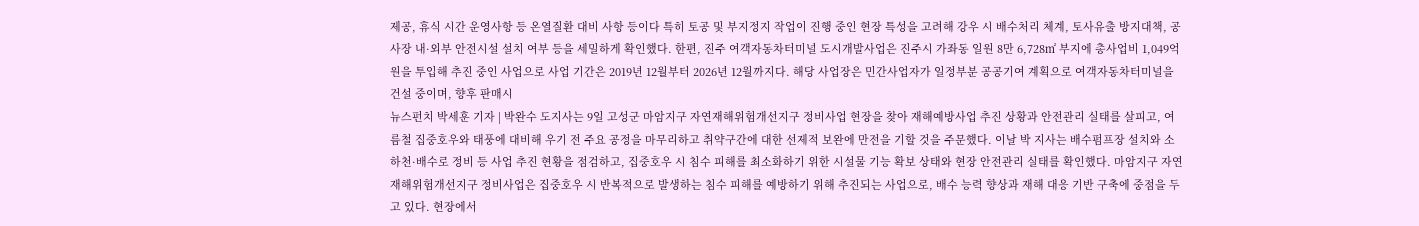제공, 휴식 시간 운영사항 등 온열질환 대비 사항 등이다 특히 토공 및 부지정지 작업이 진행 중인 현장 특성을 고려해 강우 시 배수처리 체계, 토사유출 방지대책, 공사장 내·외부 안전시설 설치 여부 등을 세밀하게 확인했다. 한편, 진주 여객자동차터미널 도시개발사업은 진주시 가좌동 일원 8만 6,728㎡ 부지에 총사업비 1,049억 원을 투입해 추진 중인 사업으로 사업 기간은 2019년 12월부터 2026년 12월까지다. 해당 사업장은 민간사업자가 일정부분 공공기여 계획으로 여객자동차터미널을 건설 중이며, 향후 판매시
뉴스펀치 박세훈 기자 | 박완수 도지사는 9일 고성군 마암지구 자연재해위험개선지구 정비사업 현장을 찾아 재해예방사업 추진 상황과 안전관리 실태를 살피고, 여름철 집중호우와 태풍에 대비해 우기 전 주요 공정을 마무리하고 취약구간에 대한 선제적 보완에 만전을 기할 것을 주문했다. 이날 박 지사는 배수펌프장 설치와 소하천·배수로 정비 등 사업 추진 현황을 점검하고, 집중호우 시 침수 피해를 최소화하기 위한 시설물 기능 확보 상태와 현장 안전관리 실태를 확인했다. 마암지구 자연재해위험개선지구 정비사업은 집중호우 시 반복적으로 발생하는 침수 피해를 예방하기 위해 추진되는 사업으로, 배수 능력 향상과 재해 대응 기반 구축에 중점을 두고 있다. 현장에서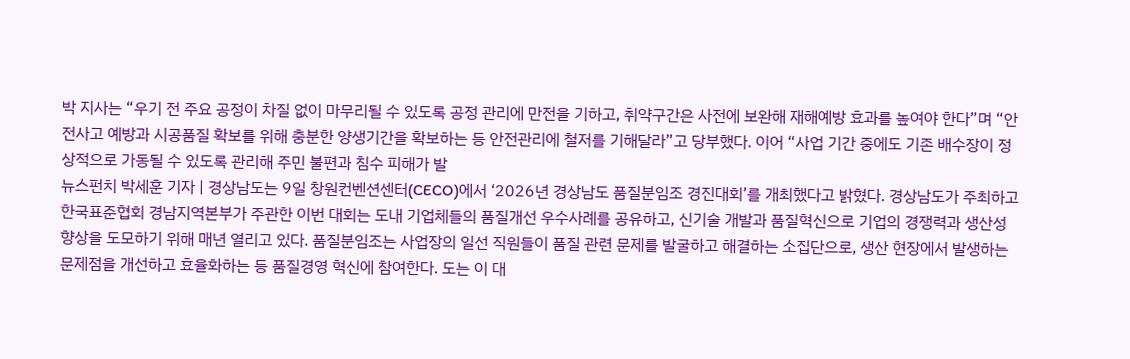박 지사는 “우기 전 주요 공정이 차질 없이 마무리될 수 있도록 공정 관리에 만전을 기하고, 취약구간은 사전에 보완해 재해예방 효과를 높여야 한다”며 “안전사고 예방과 시공품질 확보를 위해 충분한 양생기간을 확보하는 등 안전관리에 철저를 기해달라”고 당부했다. 이어 “사업 기간 중에도 기존 배수장이 정상적으로 가동될 수 있도록 관리해 주민 불편과 침수 피해가 발
뉴스펀치 박세훈 기자 | 경상남도는 9일 창원컨벤션센터(CECO)에서 ‘2026년 경상남도 품질분임조 경진대회’를 개최했다고 밝혔다. 경상남도가 주최하고 한국표준협회 경남지역본부가 주관한 이번 대회는 도내 기업체들의 품질개선 우수사례를 공유하고, 신기술 개발과 품질혁신으로 기업의 경쟁력과 생산성 향상을 도모하기 위해 매년 열리고 있다. 품질분임조는 사업장의 일선 직원들이 품질 관련 문제를 발굴하고 해결하는 소집단으로, 생산 현장에서 발생하는 문제점을 개선하고 효율화하는 등 품질경영 혁신에 참여한다. 도는 이 대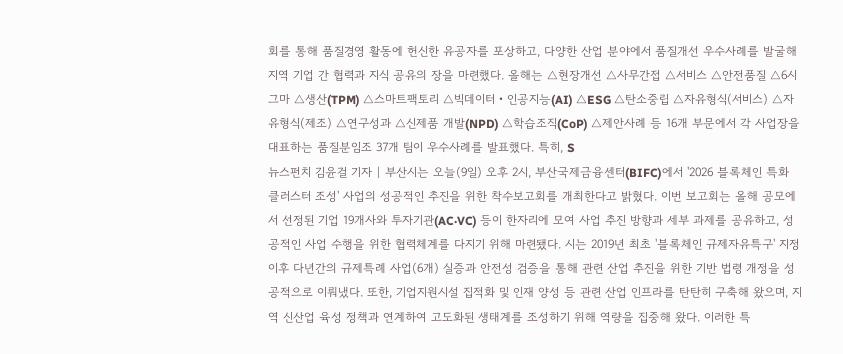회를 통해 품질경영 활동에 헌신한 유공자를 포상하고, 다양한 산업 분야에서 품질개선 우수사례를 발굴해 지역 기업 간 협력과 지식 공유의 장을 마련했다. 올해는 △현장개선 △사무간접 △서비스 △안전품질 △6시그마 △생산(TPM) △스마트팩토리 △빅데이터‧인공지능(AI) △ESG △탄소중립 △자유형식(서비스) △자유형식(제조) △연구성과 △신제품 개발(NPD) △학습조직(CoP) △제안사례 등 16개 부문에서 각 사업장을 대표하는 품질분임조 37개 팀이 우수사례를 발표했다. 특히, S
뉴스펀치 김윤걸 기자 | 부산시는 오늘(9일) 오후 2시, 부산국제금융센터(BIFC)에서 '2026 블록체인 특화 클러스터 조성' 사업의 성공적인 추진을 위한 착수보고회를 개최한다고 밝혔다. 이번 보고회는 올해 공모에서 선정된 기업 19개사와 투자기관(AC·VC) 등이 한자리에 모여 사업 추진 방향과 세부 과제를 공유하고, 성공적인 사업 수행을 위한 협력체계를 다지기 위해 마련됐다. 시는 2019년 최초 '블록체인 규제자유특구' 지정 이후 다년간의 규제특례 사업(6개) 실증과 안전성 검증을 통해 관련 산업 추진을 위한 기반 법령 개정을 성공적으로 이뤄냈다. 또한, 기업지원시설 집적화 및 인재 양성 등 관련 산업 인프라를 탄탄히 구축해 왔으며, 지역 신산업 육성 정책과 연계하여 고도화된 생태계를 조성하기 위해 역량을 집중해 왔다. 이러한 특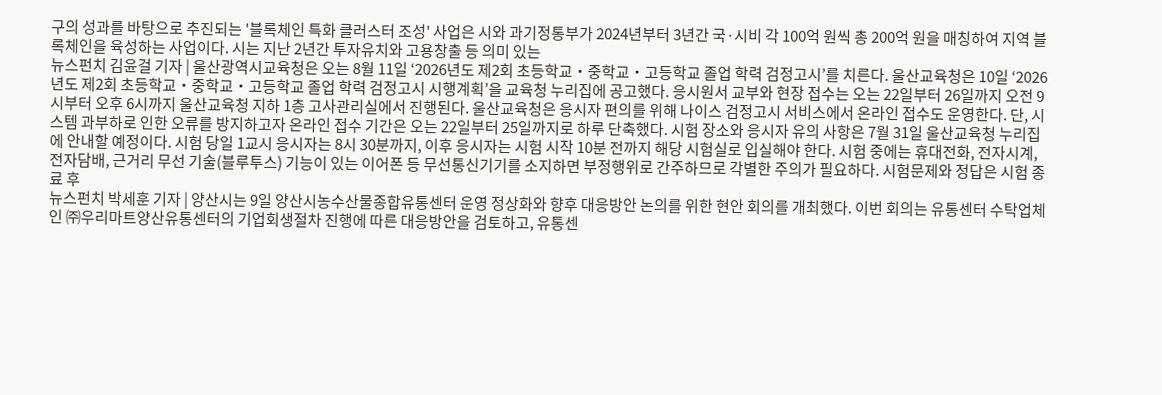구의 성과를 바탕으로 추진되는 '블록체인 특화 클러스터 조성' 사업은 시와 과기정통부가 2024년부터 3년간 국·시비 각 100억 원씩 총 200억 원을 매칭하여 지역 블록체인을 육성하는 사업이다. 시는 지난 2년간 투자유치와 고용창출 등 의미 있는
뉴스펀치 김윤걸 기자 | 울산광역시교육청은 오는 8월 11일 ‘2026년도 제2회 초등학교‧중학교‧고등학교 졸업 학력 검정고시’를 치른다. 울산교육청은 10일 ‘2026년도 제2회 초등학교‧중학교‧고등학교 졸업 학력 검정고시 시행계획’을 교육청 누리집에 공고했다. 응시원서 교부와 현장 접수는 오는 22일부터 26일까지 오전 9시부터 오후 6시까지 울산교육청 지하 1층 고사관리실에서 진행된다. 울산교육청은 응시자 편의를 위해 나이스 검정고시 서비스에서 온라인 접수도 운영한다. 단, 시스템 과부하로 인한 오류를 방지하고자 온라인 접수 기간은 오는 22일부터 25일까지로 하루 단축했다. 시험 장소와 응시자 유의 사항은 7월 31일 울산교육청 누리집에 안내할 예정이다. 시험 당일 1교시 응시자는 8시 30분까지, 이후 응시자는 시험 시작 10분 전까지 해당 시험실로 입실해야 한다. 시험 중에는 휴대전화, 전자시계, 전자담배, 근거리 무선 기술(블루투스) 기능이 있는 이어폰 등 무선통신기기를 소지하면 부정행위로 간주하므로 각별한 주의가 필요하다. 시험문제와 정답은 시험 종료 후
뉴스펀치 박세훈 기자 | 양산시는 9일 양산시농수산물종합유통센터 운영 정상화와 향후 대응방안 논의를 위한 현안 회의를 개최했다. 이번 회의는 유통센터 수탁업체인 ㈜우리마트양산유통센터의 기업회생절차 진행에 따른 대응방안을 검토하고, 유통센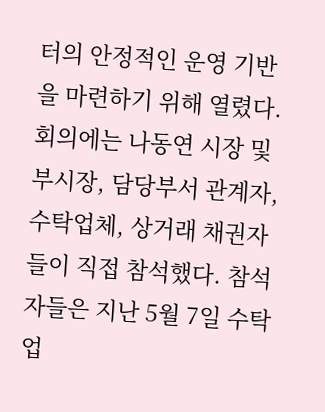터의 안정적인 운영 기반을 마련하기 위해 열렸다. 회의에는 나동연 시장 및 부시장, 담당부서 관계자, 수탁업체, 상거래 채권자들이 직접 참석했다. 참석자들은 지난 5월 7일 수탁업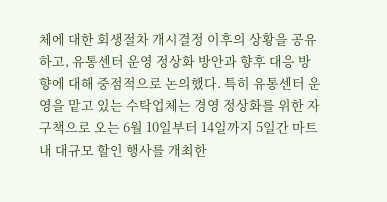체에 대한 회생절차 개시결정 이후의 상황을 공유하고, 유통센터 운영 정상화 방안과 향후 대응 방향에 대해 중점적으로 논의했다. 특히 유통센터 운영을 맡고 있는 수탁업체는 경영 정상화를 위한 자구책으로 오는 6월 10일부터 14일까지 5일간 마트 내 대규모 할인 행사를 개최한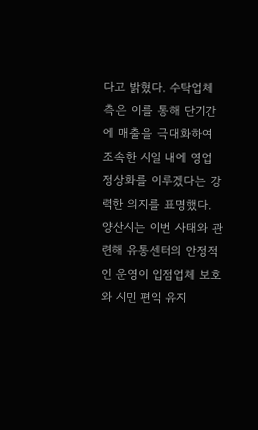다고 밝혔다. 수탁업체 측은 이를 통해 단기간에 매출을 극대화하여 조속한 시일 내에 영업 정상화를 이루겠다는 강력한 의지를 표명했다. 양산시는 이번 사태와 관련해 유통센터의 안정적인 운영이 입점업체 보호와 시민 편익 유지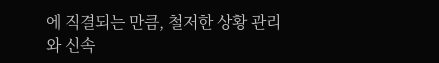에 직결되는 만큼, 철저한 상황 관리와 신속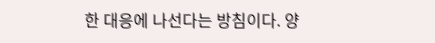한 대응에 나선다는 방침이다. 양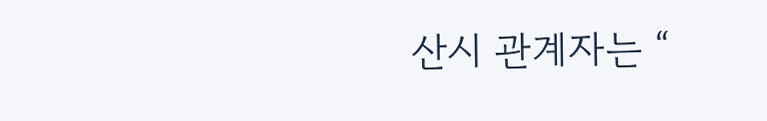산시 관계자는 “